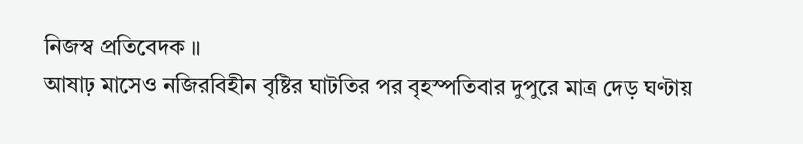নিজস্ব প্রতিবেদক ॥
আষাঢ় মাসেও নজিরবিহীন বৃষ্টির ঘাটতির পর বৃহস্পতিবার দুপুরে মাত্র দেড় ঘণ্টায়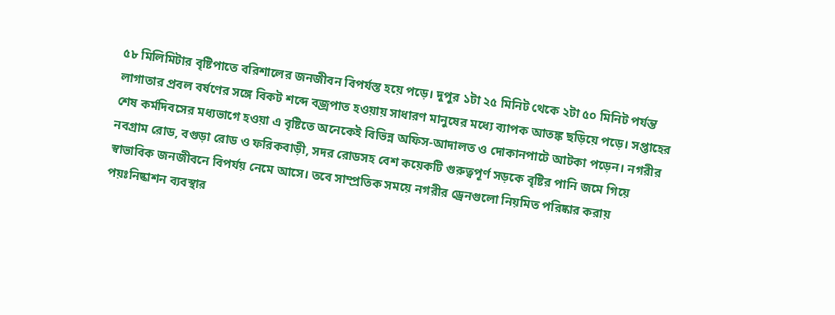৫৮ মিলিমিটার বৃষ্টিপাতে বরিশালের জনজীবন বিপর্যস্ত হয়ে পড়ে। দুপুর ১টা ২৫ মিনিট থেকে ২টা ৫০ মিনিট পর্যন্ত লাগাতার প্রবল বর্ষণের সঙ্গে বিকট শব্দে বজ্রপাত হওয়ায় সাধারণ মানুষের মধ্যে ব্যাপক আতঙ্ক ছড়িয়ে পড়ে। সপ্তাহের শেষ কর্মদিবসের মধ্যভাগে হওয়া এ বৃষ্টিতে অনেকেই বিভিন্ন অফিস-আদালত ও দোকানপাটে আটকা পড়েন। নগরীর নবগ্রাম রোড, বগুড়া রোড ও ফরিকবাড়ী, সদর রোডসহ বেশ কয়েকটি গুরুত্বপূর্ণ সড়কে বৃষ্টির পানি জমে গিয়ে স্বাভাবিক জনজীবনে বিপর্যয় নেমে আসে। তবে সাম্প্রতিক সময়ে নগরীর ড্রেনগুলো নিয়মিত পরিষ্কার করায় পয়ঃনিষ্কাশন ব্যবস্থার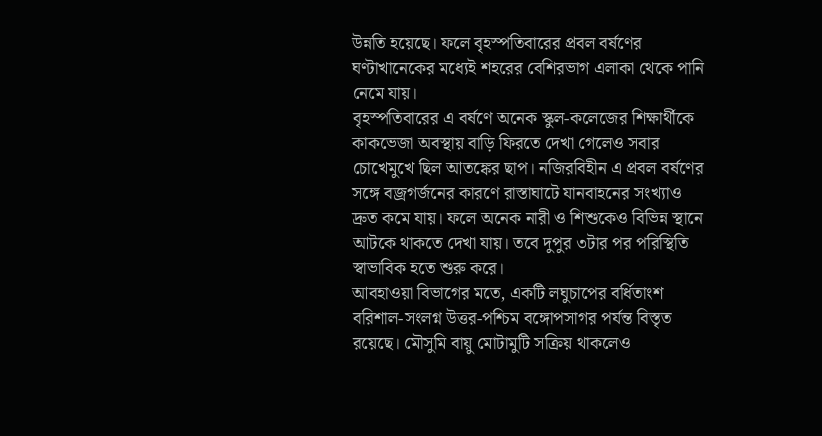উন্নতি হয়েছে। ফলে বৃহস্পতিবারের প্রবল বর্ষণের ঘণ্টাখানেকের মধ্যেই শহরের বেশিরভাগ এলাকা থেকে পানি নেমে যায়।
বৃহস্পতিবারের এ বর্ষণে অনেক স্কুল-কলেজের শিক্ষার্থীকে কাকভেজা অবস্থায় বাড়ি ফিরতে দেখা গেলেও সবার চোখেমুখে ছিল আতঙ্কের ছাপ। নজিরবিহীন এ প্রবল বর্ষণের সঙ্গে বজ্রগর্জনের কারণে রাস্তাঘাটে যানবাহনের সংখ্যাও দ্রুত কমে যায়। ফলে অনেক নারী ও শিশুকেও বিভিন্ন স্থানে আটকে থাকতে দেখা যায়। তবে দুপুর ৩টার পর পরিস্থিতি স্বাভাবিক হতে শুরু করে।
আবহাওয়া বিভাগের মতে, একটি লঘুচাপের বর্ধিতাংশ বরিশাল-সংলগ্ন উত্তর-পশ্চিম বঙ্গোপসাগর পর্যন্ত বিস্তৃত রয়েছে। মৌসুমি বায়ু মোটামুটি সক্রিয় থাকলেও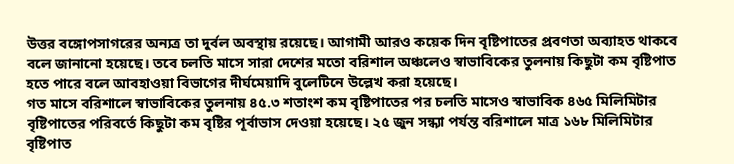উত্তর বঙ্গোপসাগরের অন্যত্র তা দুর্বল অবস্থায় রয়েছে। আগামী আরও কয়েক দিন বৃষ্টিপাতের প্রবণতা অব্যাহত থাকবে বলে জানানো হয়েছে। তবে চলতি মাসে সারা দেশের মতো বরিশাল অঞ্চলেও স্বাভাবিকের তুলনায় কিছুটা কম বৃষ্টিপাত হতে পারে বলে আবহাওয়া বিভাগের দীর্ঘমেয়াদি বুলেটিনে উল্লেখ করা হয়েছে।
গত মাসে বরিশালে স্বাভাবিকের তুলনায় ৪৫.৩ শতাংশ কম বৃষ্টিপাতের পর চলতি মাসেও স্বাভাবিক ৪৬৫ মিলিমিটার বৃষ্টিপাতের পরিবর্তে কিছুটা কম বৃষ্টির পূর্বাভাস দেওয়া হয়েছে। ২৫ জুন সন্ধ্যা পর্যন্ত বরিশালে মাত্র ১৬৮ মিলিমিটার বৃষ্টিপাত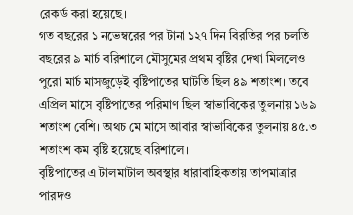রেকর্ড করা হয়েছে।
গত বছরের ১ নভেম্বরের পর টানা ১২৭ দিন বিরতির পর চলতি বছরের ৯ মার্চ বরিশালে মৌসুমের প্রথম বৃষ্টির দেখা মিললেও পুরো মার্চ মাসজুড়েই বৃষ্টিপাতের ঘাটতি ছিল ৪৯ শতাংশ। তবে এপ্রিল মাসে বৃষ্টিপাতের পরিমাণ ছিল স্বাভাবিকের তুলনায় ১৬৯ শতাংশ বেশি। অথচ মে মাসে আবার স্বাভাবিকের তুলনায় ৪৫.৩ শতাংশ কম বৃষ্টি হয়েছে বরিশালে।
বৃষ্টিপাতের এ টালমাটাল অবস্থার ধারাবাহিকতায় তাপমাত্রার পারদও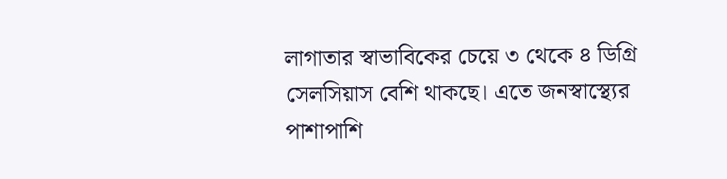লাগাতার স্বাভাবিকের চেয়ে ৩ থেকে ৪ ডিগ্রি সেলসিয়াস বেশি থাকছে। এতে জনস্বাস্থ্যের পাশাপাশি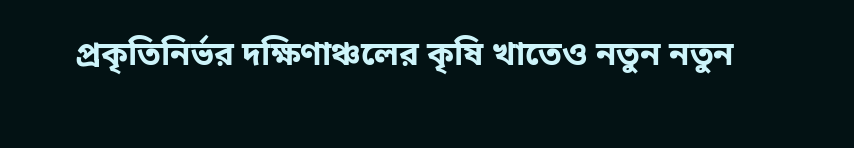প্রকৃতিনির্ভর দক্ষিণাঞ্চলের কৃষি খাতেও নতুন নতুন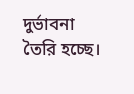দুর্ভাবনা তৈরি হচ্ছে।